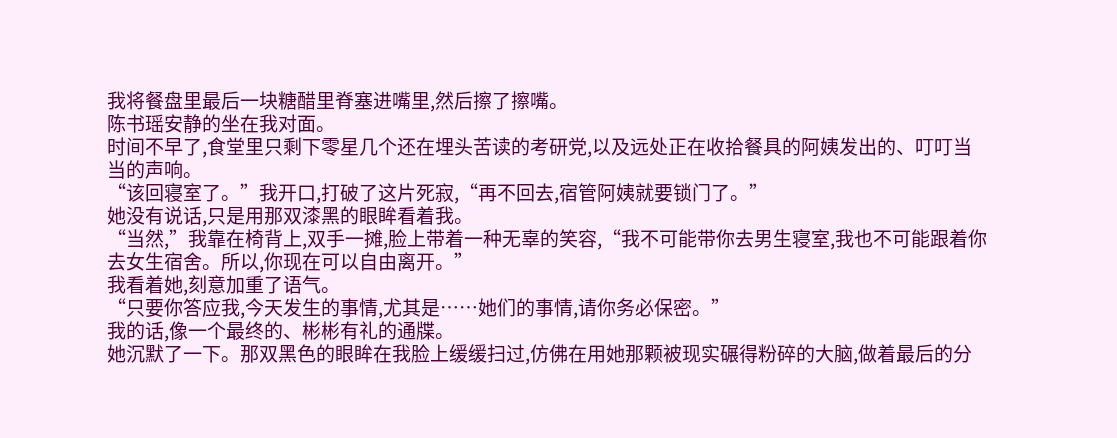我将餐盘里最后一块糖醋里脊塞进嘴里,然后擦了擦嘴。
陈书瑶安静的坐在我对面。
时间不早了,食堂里只剩下零星几个还在埋头苦读的考研党,以及远处正在收拾餐具的阿姨发出的、叮叮当当的声响。
“该回寝室了。”我开口,打破了这片死寂,“再不回去,宿管阿姨就要锁门了。”
她没有说话,只是用那双漆黑的眼眸看着我。
“当然,”我靠在椅背上,双手一摊,脸上带着一种无辜的笑容,“我不可能带你去男生寝室,我也不可能跟着你去女生宿舍。所以,你现在可以自由离开。”
我看着她,刻意加重了语气。
“只要你答应我,今天发生的事情,尤其是……她们的事情,请你务必保密。”
我的话,像一个最终的、彬彬有礼的通牒。
她沉默了一下。那双黑色的眼眸在我脸上缓缓扫过,仿佛在用她那颗被现实碾得粉碎的大脑,做着最后的分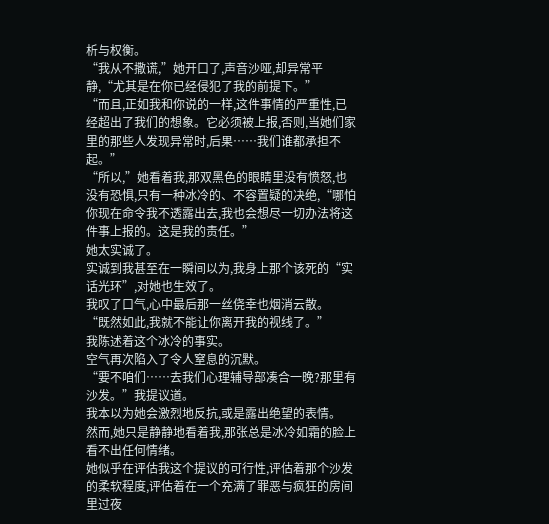析与权衡。
“我从不撒谎,”她开口了,声音沙哑,却异常平静,“尤其是在你已经侵犯了我的前提下。”
“而且,正如我和你说的一样,这件事情的严重性,已经超出了我们的想象。它必须被上报,否则,当她们家里的那些人发现异常时,后果……我们谁都承担不起。”
“所以,”她看着我,那双黑色的眼睛里没有愤怒,也没有恐惧,只有一种冰冷的、不容置疑的决绝,“哪怕你现在命令我不透露出去,我也会想尽一切办法将这件事上报的。这是我的责任。”
她太实诚了。
实诚到我甚至在一瞬间以为,我身上那个该死的“实话光环”,对她也生效了。
我叹了口气,心中最后那一丝侥幸也烟消云散。
“既然如此,我就不能让你离开我的视线了。”
我陈述着这个冰冷的事实。
空气再次陷入了令人窒息的沉默。
“要不咱们……去我们心理辅导部凑合一晚?那里有沙发。”我提议道。
我本以为她会激烈地反抗,或是露出绝望的表情。
然而,她只是静静地看着我,那张总是冰冷如霜的脸上看不出任何情绪。
她似乎在评估我这个提议的可行性,评估着那个沙发的柔软程度,评估着在一个充满了罪恶与疯狂的房间里过夜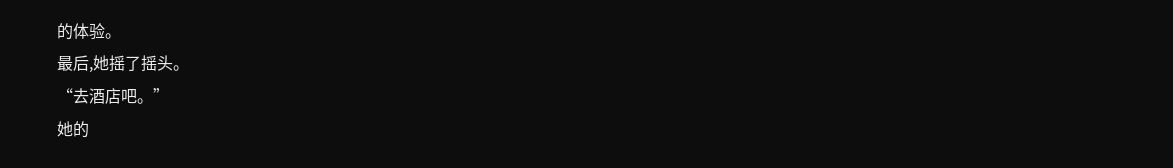的体验。
最后,她摇了摇头。
“去酒店吧。”
她的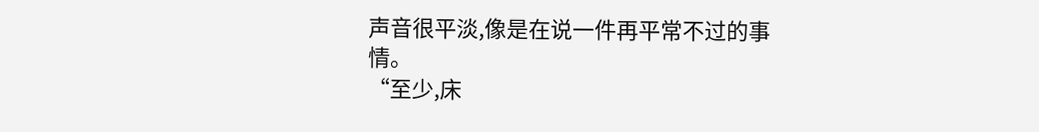声音很平淡,像是在说一件再平常不过的事情。
“至少,床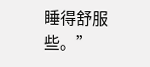睡得舒服些。”